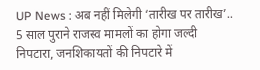UP News : अब नहीं मिलेगी ‘तारीख पर तारीख’.. 5 साल पुराने राजस्व मामलों का होगा जल्दी निपटारा, जनशिकायतों की निपटारे में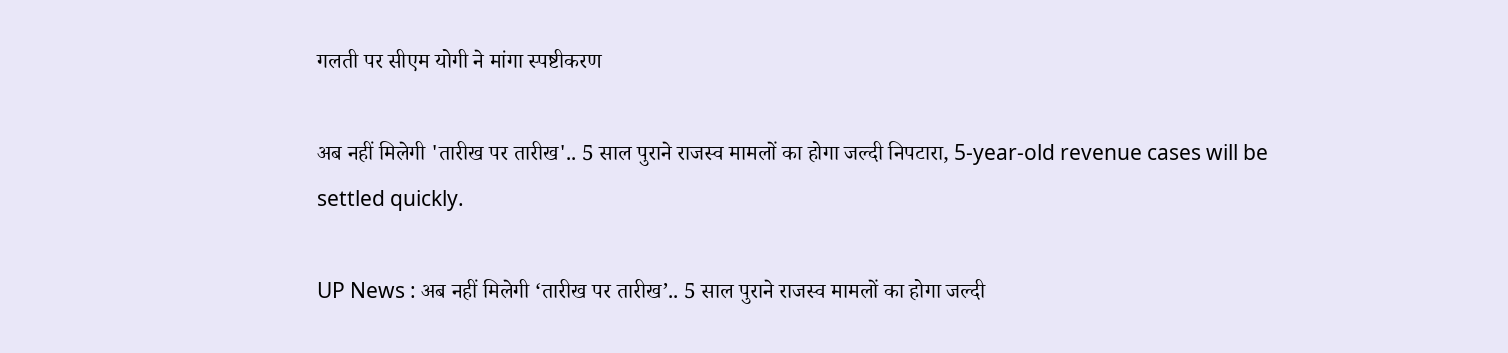गलती पर सीएम योगी ने मांगा स्पष्टीकरण

अब नहीं मिलेगी 'तारीख पर तारीख'.. 5 साल पुराने राजस्व मामलों का होगा जल्दी निपटारा, 5-year-old revenue cases will be settled quickly.

UP News : अब नहीं मिलेगी ‘तारीख पर तारीख’.. 5 साल पुराने राजस्व मामलों का होगा जल्दी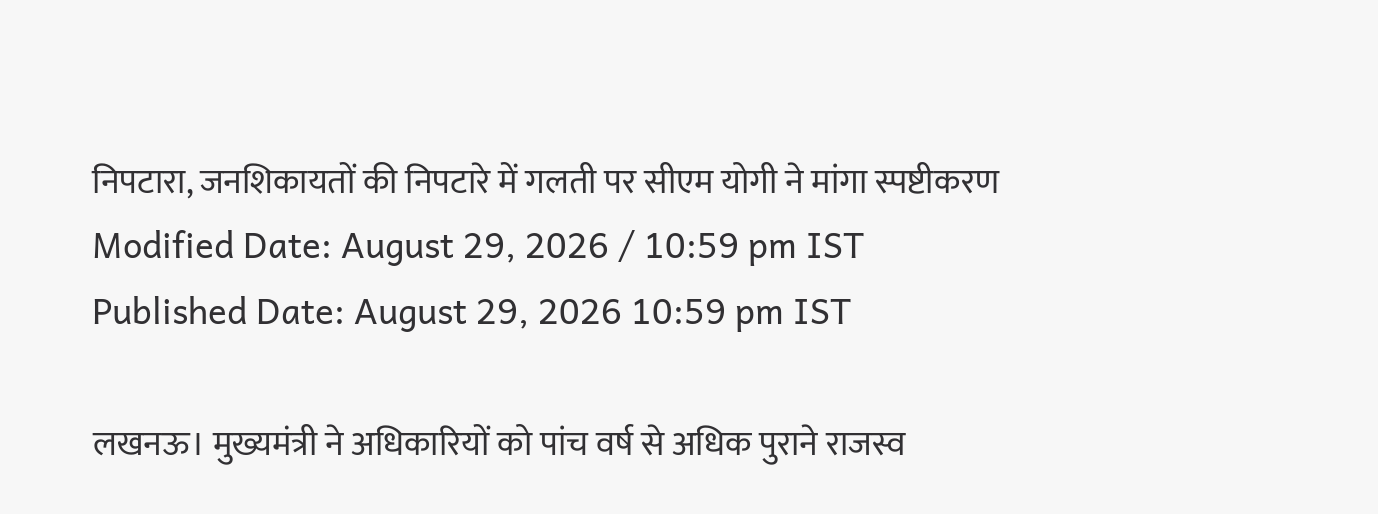निपटारा, जनशिकायतों की निपटारे में गलती पर सीएम योगी ने मांगा स्पष्टीकरण
Modified Date: August 29, 2026 / 10:59 pm IST
Published Date: August 29, 2026 10:59 pm IST

लखनऊ। मुख्यमंत्री ने अधिकारियों को पांच वर्ष से अधिक पुराने राजस्व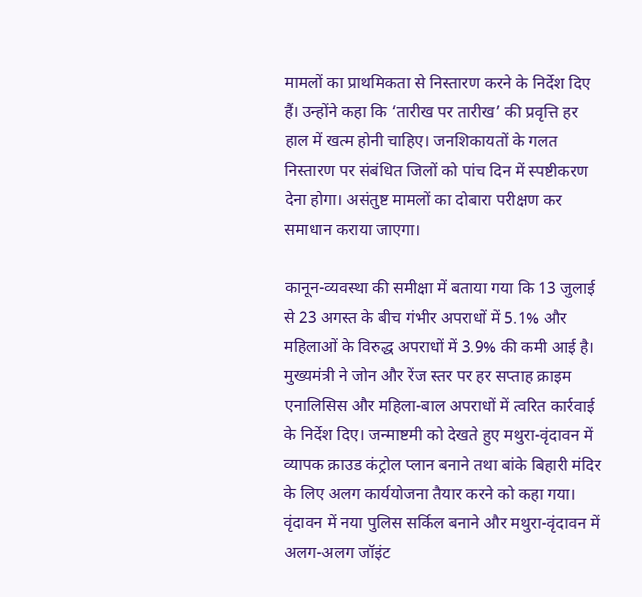मामलों का प्राथमिकता से निस्तारण करने के निर्देश दिए हैं। उन्होंने कहा कि ‘तारीख पर तारीख’ की प्रवृत्ति हर हाल में खत्म होनी चाहिए। जनशिकायतों के गलत निस्तारण पर संबंधित जिलों को पांच दिन में स्पष्टीकरण देना होगा। असंतुष्ट मामलों का दोबारा परीक्षण कर समाधान कराया जाएगा।

कानून-व्यवस्था की समीक्षा में बताया गया कि 13 जुलाई से 23 अगस्त के बीच गंभीर अपराधों में 5.1% और महिलाओं के विरुद्ध अपराधों में 3.9% की कमी आई है। मुख्यमंत्री ने जोन और रेंज स्तर पर हर सप्ताह क्राइम एनालिसिस और महिला-बाल अपराधों में त्वरित कार्रवाई के निर्देश दिए। जन्माष्टमी को देखते हुए मथुरा-वृंदावन में व्यापक क्राउड कंट्रोल प्लान बनाने तथा बांके बिहारी मंदिर के लिए अलग कार्ययोजना तैयार करने को कहा गया। वृंदावन में नया पुलिस सर्किल बनाने और मथुरा-वृंदावन में अलग-अलग जॉइंट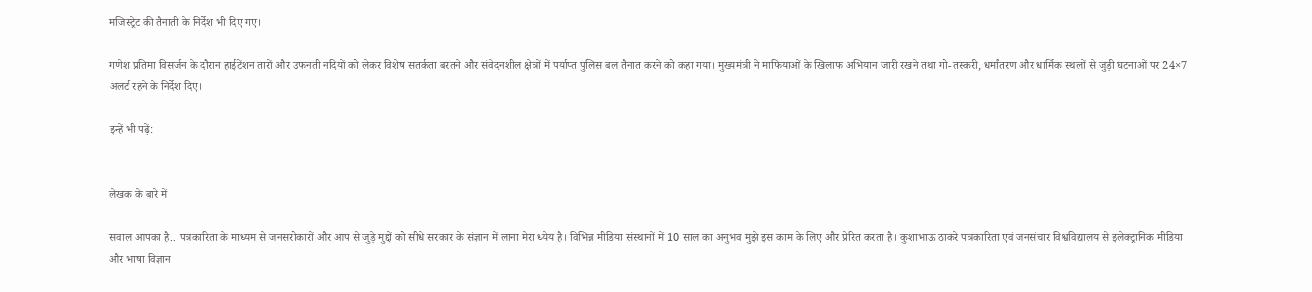मजिस्ट्रेट की तैनाती के निर्देश भी दिए गए।

गणेश प्रतिमा विसर्जन के दौरान हाईटेंशन तारों और उफनती नदियों को लेकर विशेष सतर्कता बरतने और संवेदनशील क्षेत्रों में पर्याप्त पुलिस बल तैनात करने को कहा गया। मुख्यमंत्री ने माफियाओं के खिलाफ अभियान जारी रखने तथा गो-तस्करी, धर्मांतरण और धार्मिक स्थलों से जुड़ी घटनाओं पर 24×7 अलर्ट रहने के निर्देश दिए।

इन्हें भी पढ़ें:


लेखक के बारे में

सवाल आपका है.. पत्रकारिता के माध्यम से जनसरोकारों और आप से जुड़े मुद्दों को सीधे सरकार के संज्ञान में लाना मेरा ध्येय है। विभिन्न मीडिया संस्थानों में 10 साल का अनुभव मुझे इस काम के लिए और प्रेरित करता है। कुशाभाऊ ठाकरे पत्रकारिता एवं जनसंचार विश्वविद्यालय से इलेक्ट्रानिक मीडिया और भाषा विज्ञान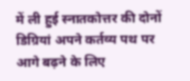में ली हुई स्नातकोत्तर की दोनों डिग्रियां अपने कर्तव्य पथ पर आगे बढ़ने के लिए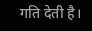गति देती है।